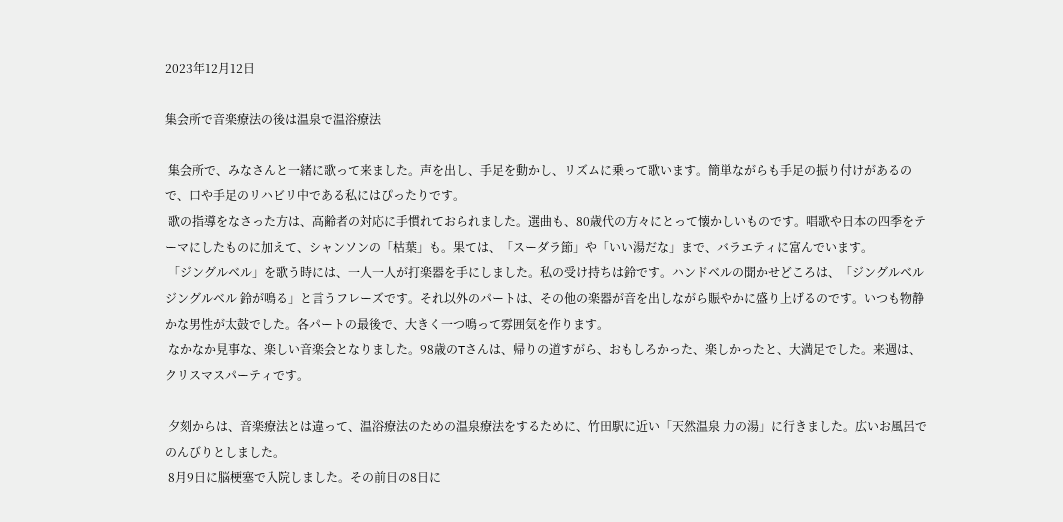2023年12月12日

集会所で音楽療法の後は温泉で温浴療法

 集会所で、みなさんと一緒に歌って来ました。声を出し、手足を動かし、リズムに乗って歌います。簡単ながらも手足の振り付けがあるので、口や手足のリハビリ中である私にはぴったりです。
 歌の指導をなさった方は、高齢者の対応に手慣れておられました。選曲も、80歳代の方々にとって懐かしいものです。唱歌や日本の四季をテーマにしたものに加えて、シャンソンの「枯葉」も。果ては、「スーダラ節」や「いい湯だな」まで、バラエティに富んでいます。
 「ジングルベル」を歌う時には、一人一人が打楽器を手にしました。私の受け持ちは鈴です。ハンドベルの聞かせどころは、「ジングルベル ジングルベル 鈴が鳴る」と言うフレーズです。それ以外のパートは、その他の楽器が音を出しながら賑やかに盛り上げるのです。いつも物静かな男性が太鼓でした。各パートの最後で、大きく一つ鳴って雰囲気を作ります。
 なかなか見事な、楽しい音楽会となりました。98歳のTさんは、帰りの道すがら、おもしろかった、楽しかったと、大満足でした。来週は、クリスマスパーティです。

 夕刻からは、音楽療法とは違って、温浴療法のための温泉療法をするために、竹田駅に近い「天然温泉 力の湯」に行きました。広いお風呂でのんびりとしました。
 8月9日に脳梗塞で入院しました。その前日の8日に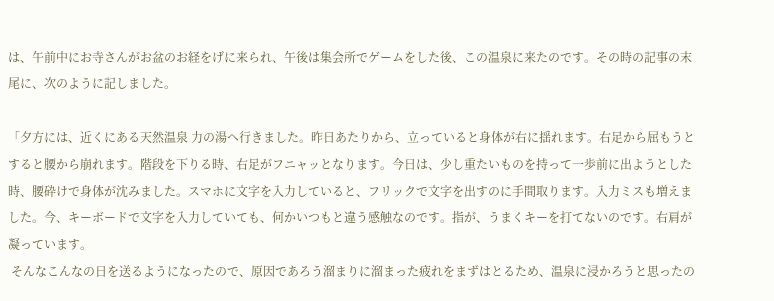は、午前中にお寺さんがお盆のお経をげに来られ、午後は集会所でゲームをした後、この温泉に来たのです。その時の記事の末尾に、次のように記しました。

「夕方には、近くにある天然温泉 力の湯へ行きました。昨日あたりから、立っていると身体が右に揺れます。右足から屈もうとすると腰から崩れます。階段を下りる時、右足がフニャッとなります。今日は、少し重たいものを持って一歩前に出ようとした時、腰砕けで身体が沈みました。スマホに文字を入力していると、フリックで文字を出すのに手間取ります。入力ミスも増えました。今、キーボードで文字を入力していても、何かいつもと違う感触なのです。指が、うまくキーを打てないのです。右肩が凝っています。
 そんなこんなの日を送るようになったので、原因であろう溜まりに溜まった疲れをまずはとるため、温泉に浸かろうと思ったの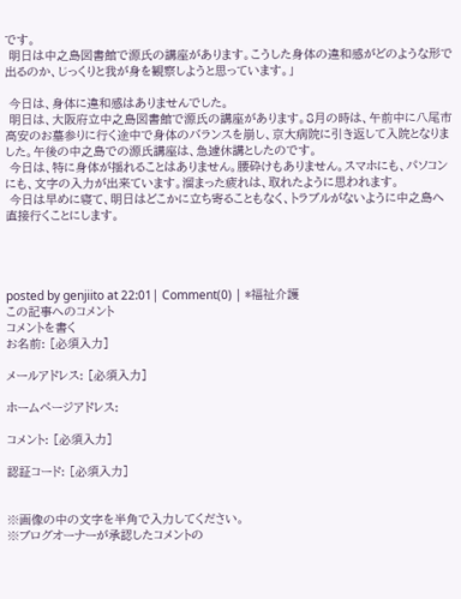です。
 明日は中之島図書館で源氏の講座があります。こうした身体の違和感がどのような形で出るのか、じっくりと我が身を観察しようと思っています。」

 今日は、身体に違和感はありませんでした。
 明日は、大阪府立中之島図書館で源氏の講座があります。8月の時は、午前中に八尾市高安のお墓参りに行く途中で身体のバランスを崩し、京大病院に引き返して入院となりました。午後の中之島での源氏講座は、急遽休講としたのです。
 今日は、特に身体が揺れることはありません。腰砕けもありません。スマホにも、パソコンにも、文字の入力が出来ています。溜まった疲れは、取れたように思われます。
 今日は早めに寝て、明日はどこかに立ち寄ることもなく、トラブルがないように中之島へ直接行くことにします。




posted by genjiito at 22:01| Comment(0) | *福祉介護
この記事へのコメント
コメントを書く
お名前: [必須入力]

メールアドレス: [必須入力]

ホームページアドレス:

コメント: [必須入力]

認証コード: [必須入力]


※画像の中の文字を半角で入力してください。
※ブログオーナーが承認したコメントの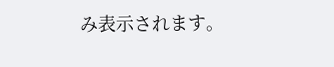み表示されます。